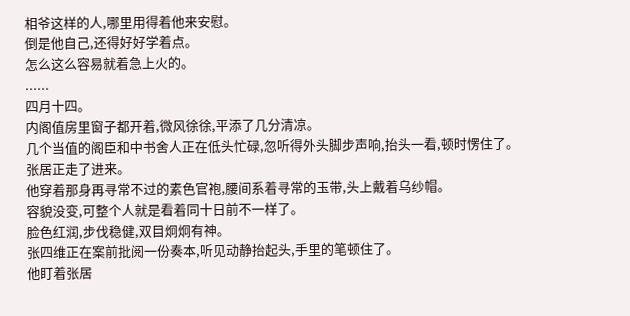相爷这样的人,哪里用得着他来安慰。
倒是他自己,还得好好学着点。
怎么这么容易就着急上火的。
......
四月十四。
内阁值房里窗子都开着,微风徐徐,平添了几分清凉。
几个当值的阁臣和中书舍人正在低头忙碌,忽听得外头脚步声响,抬头一看,顿时愣住了。
张居正走了进来。
他穿着那身再寻常不过的素色官袍,腰间系着寻常的玉带,头上戴着乌纱帽。
容貌没变,可整个人就是看着同十日前不一样了。
脸色红润,步伐稳健,双目炯炯有神。
张四维正在案前批阅一份奏本,听见动静抬起头,手里的笔顿住了。
他盯着张居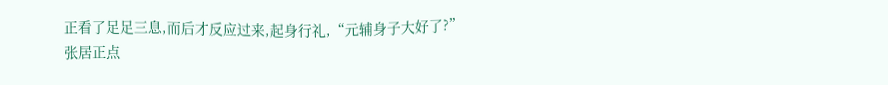正看了足足三息,而后才反应过来,起身行礼,“元辅身子大好了?”
张居正点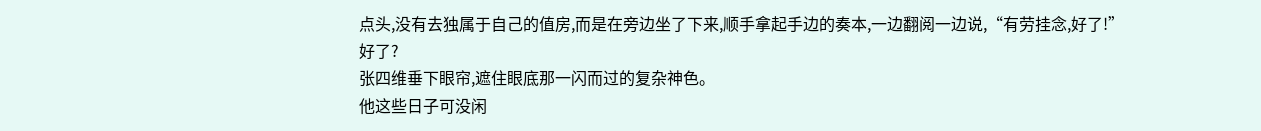点头,没有去独属于自己的值房,而是在旁边坐了下来,顺手拿起手边的奏本,一边翻阅一边说,“有劳挂念,好了!”
好了?
张四维垂下眼帘,遮住眼底那一闪而过的复杂神色。
他这些日子可没闲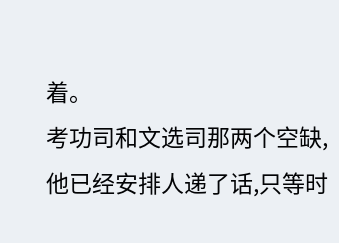着。
考功司和文选司那两个空缺,他已经安排人递了话,只等时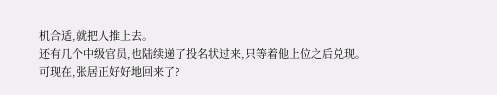机合适,就把人推上去。
还有几个中级官员,也陆续递了投名状过来,只等着他上位之后兑现。
可现在,张居正好好地回来了?